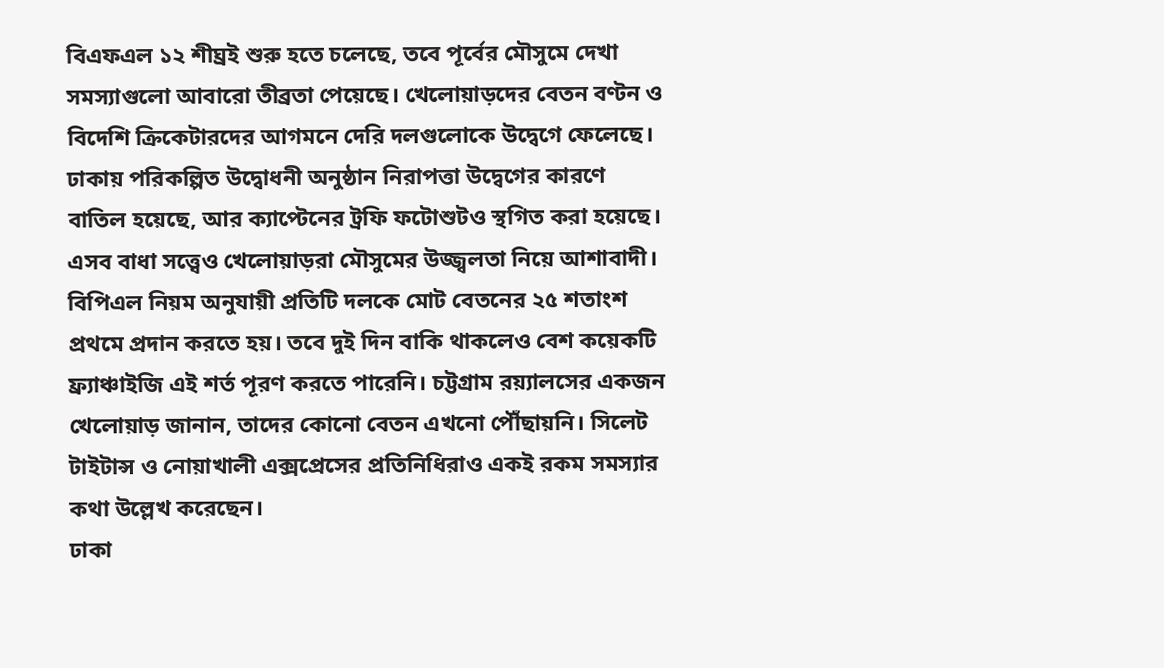বিএফএল ১২ শীঘ্রই শুরু হতে চলেছে, তবে পূর্বের মৌসুমে দেখা সমস্যাগুলো আবারো তীব্রতা পেয়েছে। খেলোয়াড়দের বেতন বণ্টন ও বিদেশি ক্রিকেটারদের আগমনে দেরি দলগুলোকে উদ্বেগে ফেলেছে। ঢাকায় পরিকল্পিত উদ্বোধনী অনুষ্ঠান নিরাপত্তা উদ্বেগের কারণে বাতিল হয়েছে, আর ক্যাপ্টেনের ট্রফি ফটোশুটও স্থগিত করা হয়েছে। এসব বাধা সত্ত্বেও খেলোয়াড়রা মৌসুমের উজ্জ্বলতা নিয়ে আশাবাদী।
বিপিএল নিয়ম অনুযায়ী প্রতিটি দলকে মোট বেতনের ২৫ শতাংশ প্রথমে প্রদান করতে হয়। তবে দুই দিন বাকি থাকলেও বেশ কয়েকটি ফ্র্যাঞ্চাইজি এই শর্ত পূরণ করতে পারেনি। চট্টগ্রাম রয়্যালসের একজন খেলোয়াড় জানান, তাদের কোনো বেতন এখনো পৌঁছায়নি। সিলেট টাইটান্স ও নোয়াখালী এক্সপ্রেসের প্রতিনিধিরাও একই রকম সমস্যার কথা উল্লেখ করেছেন।
ঢাকা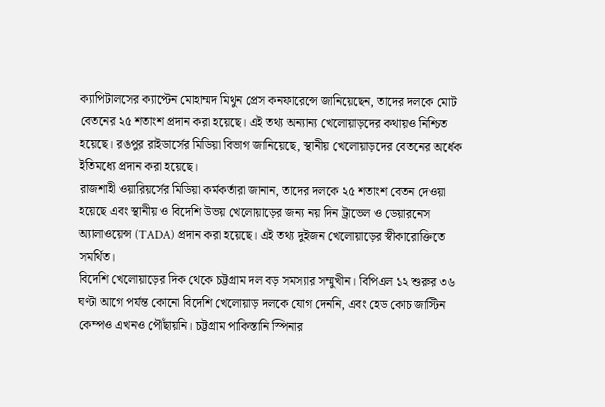ক্যাপিটালসের ক্যাপ্টেন মোহাম্মদ মিথুন প্রেস কনফারেন্সে জানিয়েছেন, তাদের দলকে মোট বেতনের ২৫ শতাংশ প্রদান করা হয়েছে। এই তথ্য অন্যান্য খেলোয়াড়দের কথায়ও নিশ্চিত হয়েছে। রঙপুর রাইডার্সের মিডিয়া বিভাগ জানিয়েছে, স্থানীয় খেলোয়াড়দের বেতনের অর্ধেক ইতিমধ্যে প্রদান করা হয়েছে।
রাজশাহী ওয়ারিয়র্সের মিডিয়া কর্মকর্তারা জানান, তাদের দলকে ২৫ শতাংশ বেতন দেওয়া হয়েছে এবং স্থানীয় ও বিদেশি উভয় খেলোয়াড়ের জন্য নয় দিন ট্রাভেল ও ডেয়ারনেস অ্যালাওয়েন্স (TADA) প্রদান করা হয়েছে। এই তথ্য দুইজন খেলোয়াড়ের স্বীকারোক্তিতে সমর্থিত।
বিদেশি খেলোয়াড়ের দিক থেকে চট্টগ্রাম দল বড় সমস্যার সম্মুখীন। বিপিএল ১২ শুরুর ৩৬ ঘণ্টা আগে পর্যন্ত কোনো বিদেশি খেলোয়াড় দলকে যোগ দেননি, এবং হেড কোচ জাস্টিন কেম্পও এখনও পৌঁছায়নি। চট্টগ্রাম পাকিস্তানি স্পিনার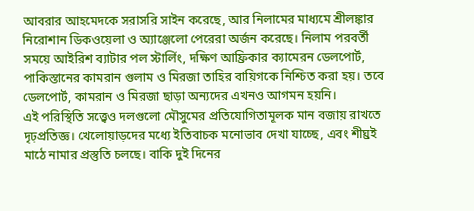আবরার আহমেদকে সরাসরি সাইন করেছে, আর নিলামের মাধ্যমে শ্রীলঙ্কার নিরোশান ডিকওয়েলা ও অ্যাঞ্জেলো পেরেরা অর্জন করেছে। নিলাম পরবর্তী সময়ে আইরিশ ব্যাটার পল স্টার্লিং, দক্ষিণ আফ্রিকার ক্যামেরন ডেলপোর্ট, পাকিস্তানের কামরান গুলাম ও মিরজা তাহির বায়িগকে নিশ্চিত করা হয়। তবে ডেলপোর্ট, কামরান ও মিরজা ছাড়া অন্যদের এখনও আগমন হয়নি।
এই পরিস্থিতি সত্ত্বেও দলগুলো মৌসুমের প্রতিযোগিতামূলক মান বজায় রাখতে দৃঢ়প্রতিজ্ঞ। খেলোয়াড়দের মধ্যে ইতিবাচক মনোভাব দেখা যাচ্ছে, এবং শীঘ্রই মাঠে নামার প্রস্তুতি চলছে। বাকি দুই দিনের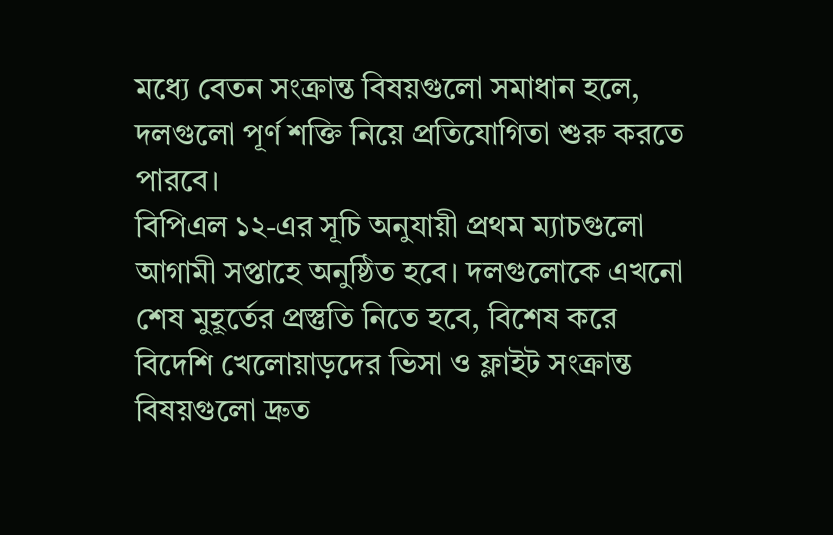মধ্যে বেতন সংক্রান্ত বিষয়গুলো সমাধান হলে, দলগুলো পূর্ণ শক্তি নিয়ে প্রতিযোগিতা শুরু করতে পারবে।
বিপিএল ১২-এর সূচি অনুযায়ী প্রথম ম্যাচগুলো আগামী সপ্তাহে অনুষ্ঠিত হবে। দলগুলোকে এখনো শেষ মুহূর্তের প্রস্তুতি নিতে হবে, বিশেষ করে বিদেশি খেলোয়াড়দের ভিসা ও ফ্লাইট সংক্রান্ত বিষয়গুলো দ্রুত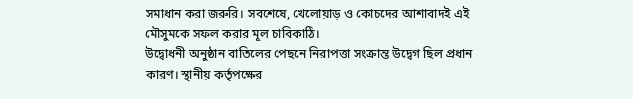সমাধান করা জরুরি। সবশেষে, খেলোয়াড় ও কোচদের আশাবাদই এই মৌসুমকে সফল করার মূল চাবিকাঠি।
উদ্বোধনী অনুষ্ঠান বাতিলের পেছনে নিরাপত্তা সংক্রান্ত উদ্বেগ ছিল প্রধান কারণ। স্থানীয় কর্তৃপক্ষের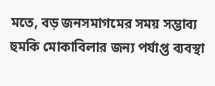মতে, বড় জনসমাগমের সময় সম্ভাব্য হুমকি মোকাবিলার জন্য পর্যাপ্ত ব্যবস্থা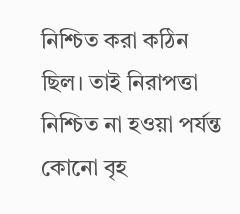নিশ্চিত করা কঠিন ছিল। তাই নিরাপত্তা নিশ্চিত না হওয়া পর্যন্ত কোনো বৃহ